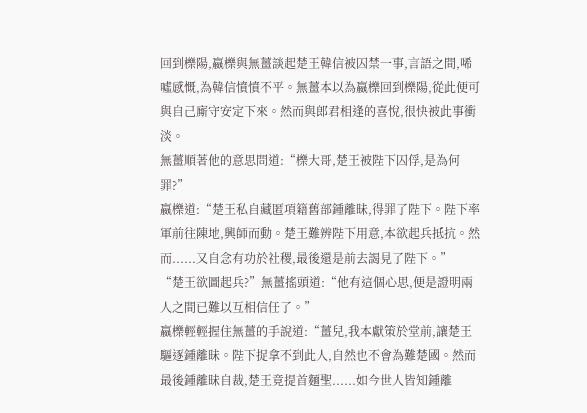回到櫟陽,嬴櫟與無薑談起楚王韓信被囚禁一事,言語之間,唏噓感慨,為韓信憤憤不平。無薑本以為嬴櫟回到櫟陽,從此便可與自己廝守安定下來。然而與郎君相逢的喜悅,很快被此事衝淡。
無薑順著他的意思問道:“櫟大哥,楚王被陛下囚俘,是為何罪?”
嬴櫟道:“楚王私自藏匿項籍舊部鍾離昧,得罪了陛下。陛下率軍前往陳地,興師而動。楚王難辨陛下用意,本欲起兵抵抗。然而......又自念有功於社稷,最後還是前去謁見了陛下。”
“楚王欲圖起兵?”無薑搖頭道:“他有這個心思,便是證明兩人之間已難以互相信任了。”
嬴櫟輕輕握住無薑的手說道:“薑兒,我本獻策於堂前,讓楚王驅逐鍾離昧。陛下捉拿不到此人,自然也不會為難楚國。然而最後鍾離昧自裁,楚王竟提首麵聖......如今世人皆知鍾離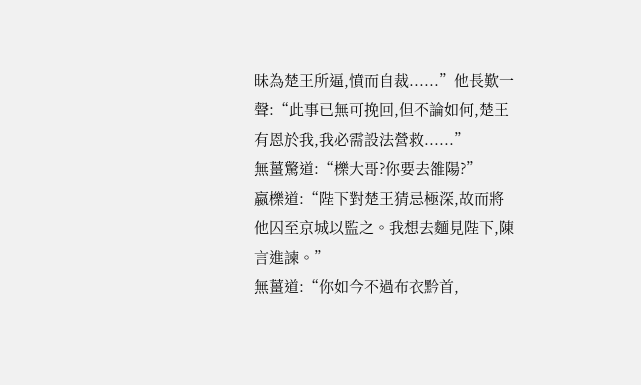昧為楚王所逼,憤而自裁......”他長歎一聲:“此事已無可挽回,但不論如何,楚王有恩於我,我必需設法營救......”
無薑驚道:“櫟大哥?你要去雒陽?”
嬴櫟道:“陛下對楚王猜忌極深,故而將他囚至京城以監之。我想去麵見陛下,陳言進諫。”
無薑道:“你如今不過布衣黔首,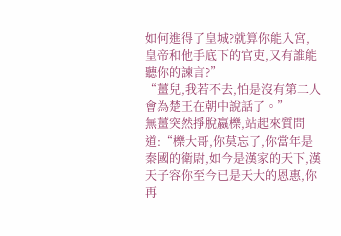如何進得了皇城?就算你能入宮,皇帝和他手底下的官吏,又有誰能聽你的諫言?”
“薑兒,我若不去,怕是沒有第二人會為楚王在朝中說話了。”
無薑突然掙脫嬴櫟,站起來質問道:“櫟大哥,你莫忘了,你當年是秦國的衛尉,如今是漢家的天下,漢天子容你至今已是天大的恩惠,你再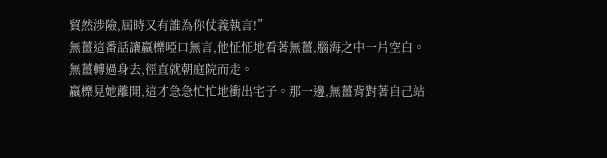貿然涉險,屆時又有誰為你仗義執言!”
無薑這番話讓嬴櫟啞口無言,他怔怔地看著無薑,腦海之中一片空白。
無薑轉過身去,徑直就朝庭院而走。
嬴櫟見她離開,這才急急忙忙地衝出宅子。那一邊,無薑背對著自己站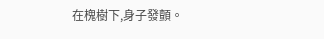在槐樹下,身子發顫。